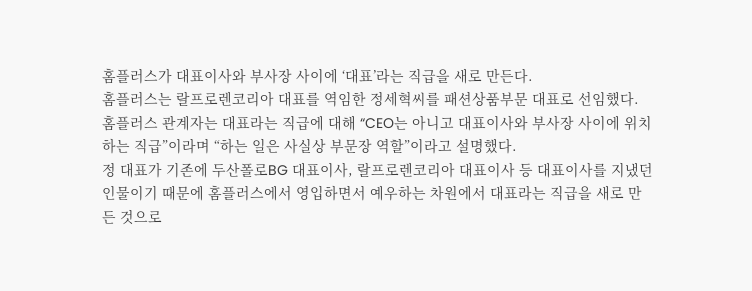홈플러스가 대표이사와 부사장 사이에 ‘대표’라는 직급을 새로 만든다.
홈플러스는 랄프로렌코리아 대표를 역임한 정세혁씨를 패션상품부문 대표로 선임했다.
홈플러스 관계자는 대표라는 직급에 대해 “CEO는 아니고 대표이사와 부사장 사이에 위치하는 직급”이라며 “하는 일은 사실상 부문장 역할”이라고 설명했다.
정 대표가 기존에 두산폴로BG 대표이사, 랄프로렌코리아 대표이사 등 대표이사를 지냈던 인물이기 때문에 홈플러스에서 영입하면서 예우하는 차원에서 대표라는 직급을 새로 만든 것으로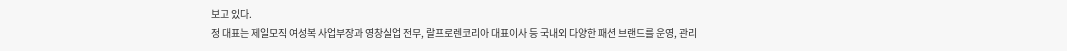보고 있다.
정 대표는 제일모직 여성복 사업부장과 영창실업 전무, 랄프로렌코리아 대표이사 등 국내외 다양한 패션 브랜드를 운영, 관리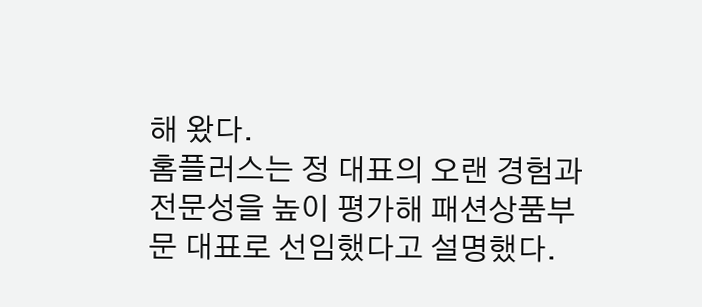해 왔다.
홈플러스는 정 대표의 오랜 경험과 전문성을 높이 평가해 패션상품부문 대표로 선임했다고 설명했다.